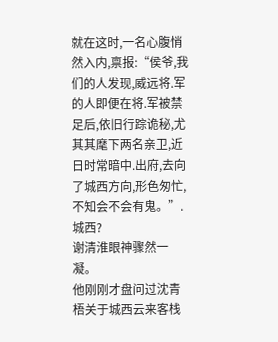就在这时,一名心腹悄然入内,禀报:“侯爷,我们的人发现,威远将.军的人即便在将.军被禁足后,依旧行踪诡秘,尤其其麾下两名亲卫,近日时常暗中.出府,去向了城西方向,形色匆忙,不知会不会有鬼。”.
城西?
谢清淮眼神骤然一凝。
他刚刚才盘问过沈青梧关于城西云来客栈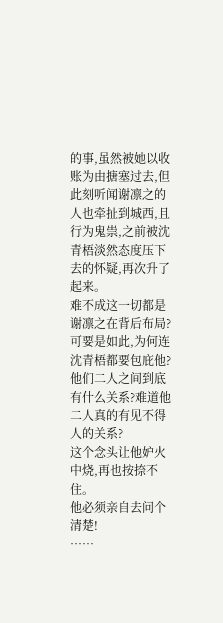的事,虽然被她以收账为由搪塞过去,但此刻听闻谢凛之的人也牵扯到城西,且行为鬼祟,之前被沈青梧淡然态度压下去的怀疑,再次升了起来。
难不成这一切都是谢凛之在背后布局?
可要是如此,为何连沈青梧都要包庇他?他们二人之间到底有什么关系?难道他二人真的有见不得人的关系?
这个念头让他妒火中烧,再也按捺不住。
他必须亲自去问个清楚!
……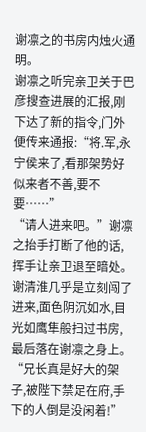谢凛之的书房内烛火通明。
谢凛之听完亲卫关于巴彦搜查进展的汇报,刚下达了新的指令,门外便传来通报:“将.军,永宁侯来了,看那架势好似来者不善,要不要……”
“请人进来吧。”谢凛之抬手打断了他的话,挥手让亲卫退至暗处。
谢清淮几乎是立刻闯了进来,面色阴沉如水,目光如鹰隼般扫过书房,最后落在谢凛之身上。
“兄长真是好大的架子,被陛下禁足在府,手下的人倒是没闲着!”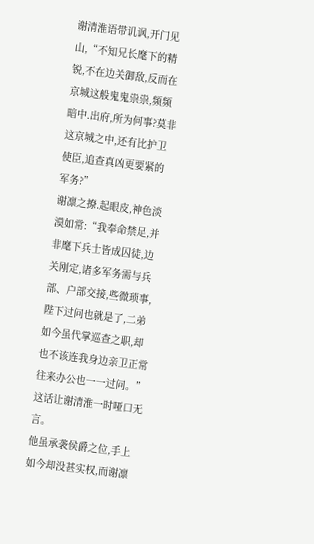谢清淮语带讥讽,开门见山,“不知兄长麾下的精锐,不在边关御敌,反而在京城这般鬼鬼祟祟,频频暗中.出府,所为何事?莫非这京城之中,还有比护卫使臣,追查真凶更要紧的军务?”
谢凛之撩.起眼皮,神色淡漠如常:“我奉命禁足,并非麾下兵士皆成囚徒,边关刚定,诸多军务需与兵部、户部交接,些微琐事,陛下过问也就是了,二弟如今虽代掌巡查之职,却也不该连我身边亲卫正常往来办公也一一过问。”
这话让谢清淮一时哑口无言。
他虽承袭侯爵之位,手上如今却没甚实权,而谢凛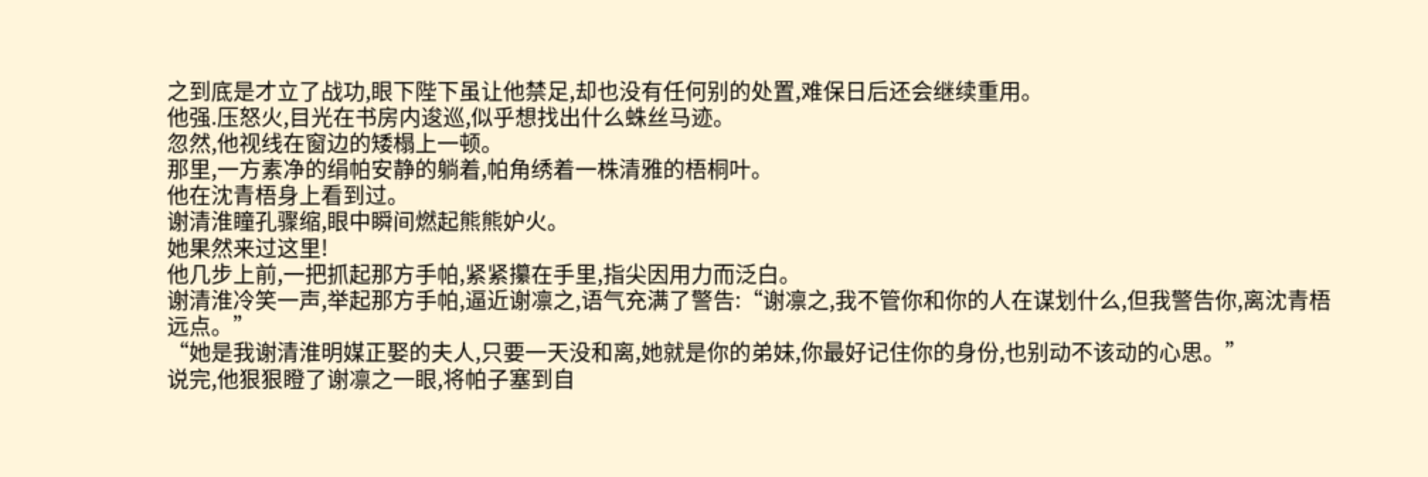之到底是才立了战功,眼下陛下虽让他禁足,却也没有任何别的处置,难保日后还会继续重用。
他强.压怒火,目光在书房内逡巡,似乎想找出什么蛛丝马迹。
忽然,他视线在窗边的矮榻上一顿。
那里,一方素净的绢帕安静的躺着,帕角绣着一株清雅的梧桐叶。
他在沈青梧身上看到过。
谢清淮瞳孔骤缩,眼中瞬间燃起熊熊妒火。
她果然来过这里!
他几步上前,一把抓起那方手帕,紧紧攥在手里,指尖因用力而泛白。
谢清淮冷笑一声,举起那方手帕,逼近谢凛之,语气充满了警告:“谢凛之,我不管你和你的人在谋划什么,但我警告你,离沈青梧远点。”
“她是我谢清淮明媒正娶的夫人,只要一天没和离,她就是你的弟妹,你最好记住你的身份,也别动不该动的心思。”
说完,他狠狠瞪了谢凛之一眼,将帕子塞到自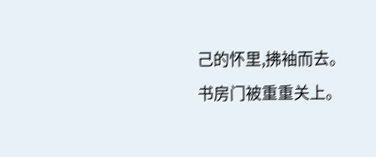己的怀里,拂袖而去。
书房门被重重关上。